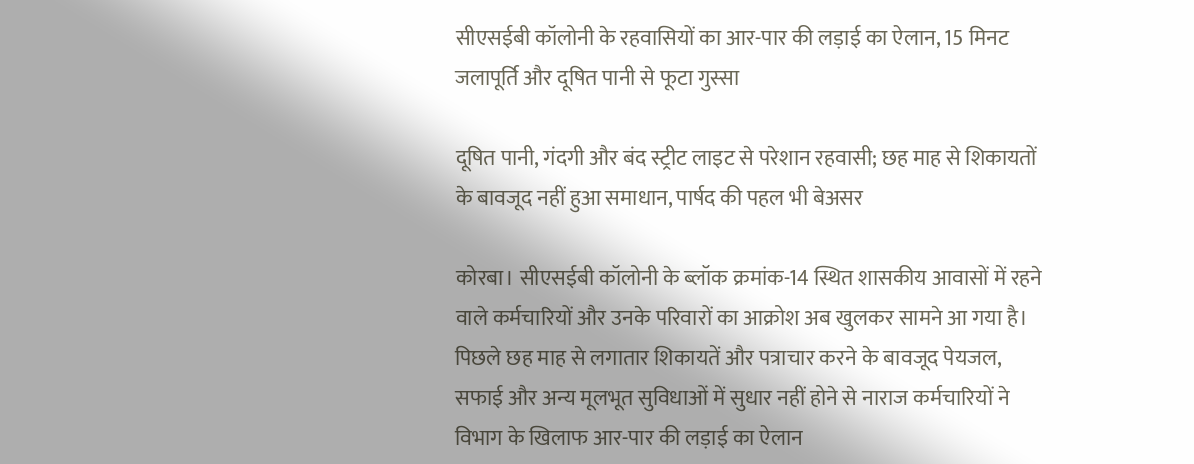सीएसईबी कॉलोनी के रहवासियों का आर-पार की लड़ाई का ऐलान, 15 मिनट जलापूर्ति और दूषित पानी से फूटा गुस्सा

दूषित पानी, गंदगी और बंद स्ट्रीट लाइट से परेशान रहवासी; छह माह से शिकायतों के बावजूद नहीं हुआ समाधान, पार्षद की पहल भी बेअसर

कोरबा। सीएसईबी कॉलोनी के ब्लॉक क्रमांक-14 स्थित शासकीय आवासों में रहने वाले कर्मचारियों और उनके परिवारों का आक्रोश अब खुलकर सामने आ गया है। पिछले छह माह से लगातार शिकायतें और पत्राचार करने के बावजूद पेयजल, सफाई और अन्य मूलभूत सुविधाओं में सुधार नहीं होने से नाराज कर्मचारियों ने विभाग के खिलाफ आर-पार की लड़ाई का ऐलान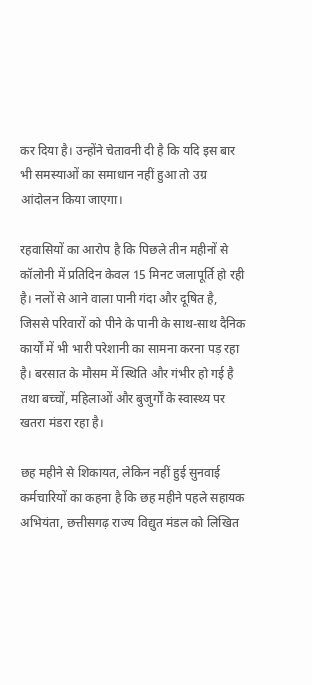कर दिया है। उन्होंने चेतावनी दी है कि यदि इस बार भी समस्याओं का समाधान नहीं हुआ तो उग्र आंदोलन किया जाएगा।

रहवासियों का आरोप है कि पिछले तीन महीनों से कॉलोनी में प्रतिदिन केवल 15 मिनट जलापूर्ति हो रही है। नलों से आने वाला पानी गंदा और दूषित है, जिससे परिवारों को पीने के पानी के साथ-साथ दैनिक कार्यों में भी भारी परेशानी का सामना करना पड़ रहा है। बरसात के मौसम में स्थिति और गंभीर हो गई है तथा बच्चों, महिलाओं और बुजुर्गों के स्वास्थ्य पर खतरा मंडरा रहा है।

छह महीने से शिकायत, लेकिन नहीं हुई सुनवाई
कर्मचारियों का कहना है कि छह महीने पहले सहायक अभियंता, छत्तीसगढ़ राज्य विद्युत मंडल को लिखित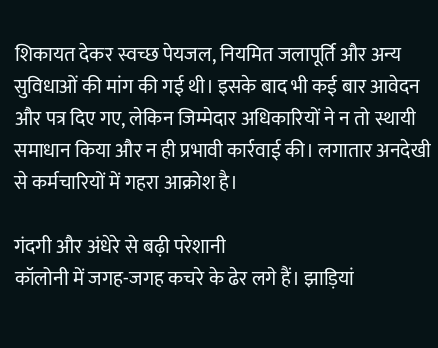शिकायत देकर स्वच्छ पेयजल, नियमित जलापूर्ति और अन्य सुविधाओं की मांग की गई थी। इसके बाद भी कई बार आवेदन और पत्र दिए गए, लेकिन जिम्मेदार अधिकारियों ने न तो स्थायी समाधान किया और न ही प्रभावी कार्रवाई की। लगातार अनदेखी से कर्मचारियों में गहरा आक्रोश है।

गंदगी और अंधेरे से बढ़ी परेशानी
कॉलोनी में जगह-जगह कचरे के ढेर लगे हैं। झाड़ियां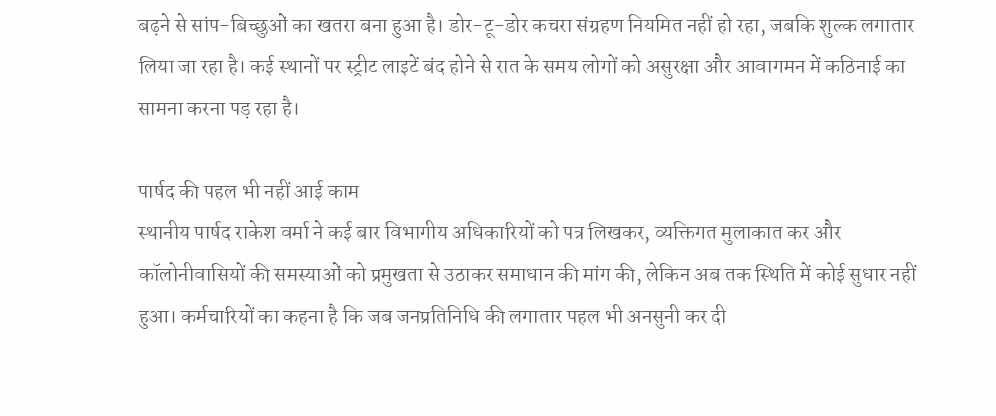बढ़ने से सांप-बिच्छुओं का खतरा बना हुआ है। डोर-टू-डोर कचरा संग्रहण नियमित नहीं हो रहा, जबकि शुल्क लगातार लिया जा रहा है। कई स्थानों पर स्ट्रीट लाइटें बंद होने से रात के समय लोगों को असुरक्षा और आवागमन में कठिनाई का सामना करना पड़ रहा है।

पार्षद की पहल भी नहीं आई काम
स्थानीय पार्षद राकेश वर्मा ने कई बार विभागीय अधिकारियों को पत्र लिखकर, व्यक्तिगत मुलाकात कर और कॉलोनीवासियों की समस्याओं को प्रमुखता से उठाकर समाधान की मांग की, लेकिन अब तक स्थिति में कोई सुधार नहीं हुआ। कर्मचारियों का कहना है कि जब जनप्रतिनिधि की लगातार पहल भी अनसुनी कर दी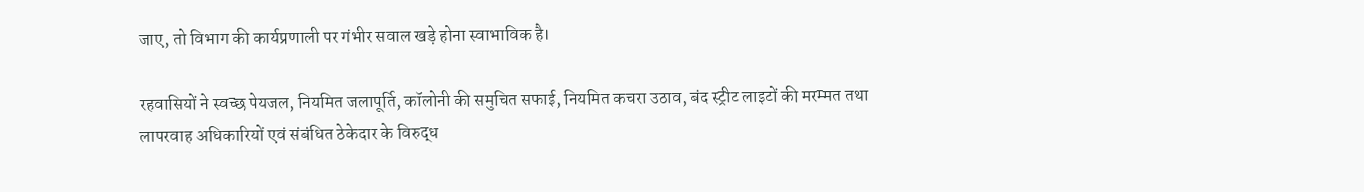जाए, तो विभाग की कार्यप्रणाली पर गंभीर सवाल खड़े होना स्वाभाविक है।

रहवासियों ने स्वच्छ पेयजल, नियमित जलापूर्ति, कॉलोनी की समुचित सफाई, नियमित कचरा उठाव, बंद स्ट्रीट लाइटों की मरम्मत तथा लापरवाह अधिकारियों एवं संबंधित ठेकेदार के विरुद्ध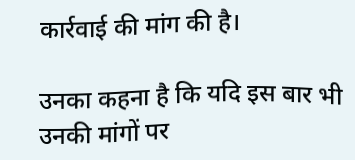कार्रवाई की मांग की है।

उनका कहना है कि यदि इस बार भी उनकी मांगों पर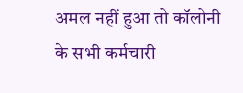अमल नहीं हुआ तो कॉलोनी के सभी कर्मचारी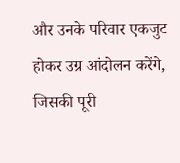और उनके परिवार एकजुट होकर उग्र आंदोलन करेंगे, जिसकी पूरी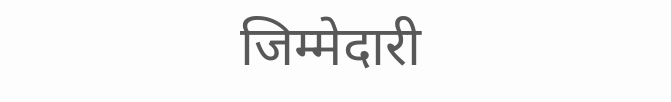जिम्मेदारी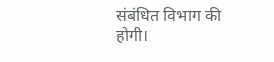संबंधित विभाग की होगी।